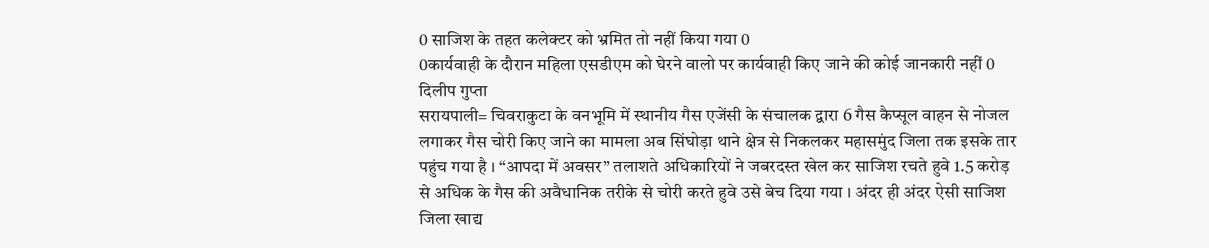0 साजिश के तहत कलेक्टर को भ्रमित तो नहीं किया गया 0
0कार्यवाही के दौरान महिला एसडीएम को घेरने वालो पर कार्यवाही किए जाने की कोई जानकारी नहीं 0
दिलीप गुप्ता
सरायपाली= चिवराकुटा के वनभूमि में स्थानीय गैस एजेंसी के संचालक द्वारा 6 गैस कैप्सूल वाहन से नोजल लगाकर गैस चोरी किए जाने का मामला अब सिंघोड़ा थाने क्षेत्र से निकलकर महासमुंद जिला तक इसके तार पहुंच गया है । “आपदा में अवसर” तलाशते अधिकारियों ने जबरदस्त खेल कर साजिश रचते हुवे 1.5 करोड़ से अधिक के गैस की अवैधानिक तरीके से चोरी करते हुवे उसे बेच दिया गया । अंदर ही अंदर ऐसी साजिश जिला खाद्य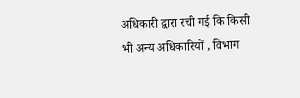अधिकारी द्वारा रची गई कि किसी भी अन्य अधिकारियों , विभाग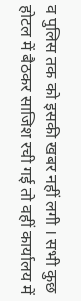व पुलिस तक को इसकी खबर नहीं लगी । सभी कुछ होटल में बैठकर साजिश रची गई तो वहीं कार्यालय में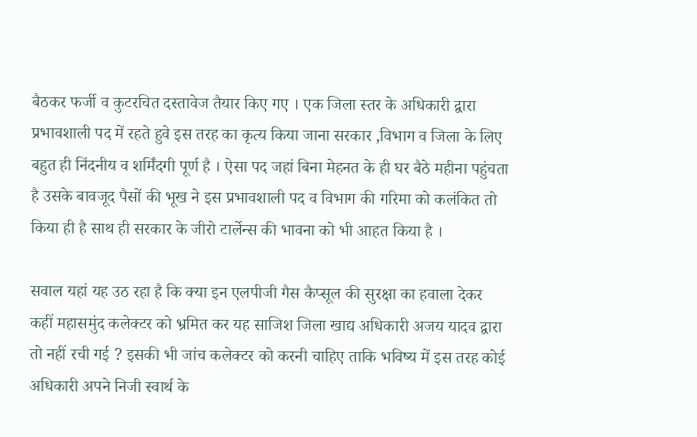बैठकर फर्जी व कुटरचित दस्तावेज तैयार किए गए । एक जिला स्तर के अधिकारी द्वारा प्रभावशाली पद में रहते हुवे इस तरह का कृत्य किया जाना सरकार ,विभाग व जिला के लिए बहुत ही निंदनीय व शर्मिंदगी पूर्ण है । ऐसा पद जहां बिना मेहनत के ही घर बैठे महीना पहुंचता है उसके बावजूद पैसों की भूख ने इस प्रभावशाली पद व विभाग की गरिमा को कलंकित तो किया ही है साथ ही सरकार के जीरो टार्लेन्स की भावना को भी आहत किया है ।

सवाल यहां यह उठ रहा है कि क्या इन एलपीजी गैस कैप्सूल की सुरक्षा का हवाला देकर कहीं महासमुंद कलेक्टर को भ्रमित कर यह साजिश जिला खाद्य अधिकारी अजय यादव द्वारा तो नहीं रची गई ? इसकी भी जांच कलेक्टर को करनी चाहिए ताकि भविष्य में इस तरह कोई अधिकारी अपने निजी स्वार्थ के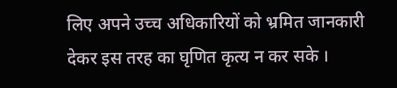लिए अपने उच्च अधिकारियों को भ्रमित जानकारी देकर इस तरह का घृणित कृत्य न कर सके ।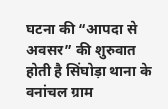घटना की “आपदा से अवसर” की शुरुवात होती है सिंघोड़ा थाना के वनांचल ग्राम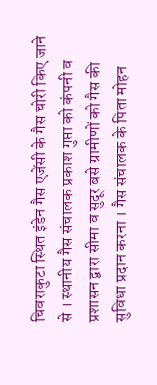चिवराकुटा स्थित इंडेन गैस एजेंसी के गैस चोरी किए जाने से । स्थानीय गैस संचालक प्रकाश गुप्ता को कंपनी व प्रशासन द्वारा सीमा व सुदूर बसे ग्रामीणों को गैस की सुविधा प्रदान करना । गैस संचालक के पिता मोहन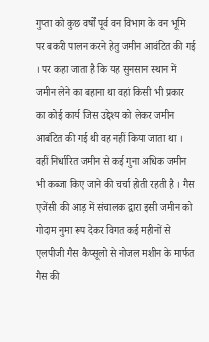गुप्ता को कुछ वर्षों पूर्व वन विभाग के वन भूमि पर बकरी पालन करने हेतु जमीन आवंटित की गई । पर कहा जाता है कि यह सुनसान स्थान में जमीन लेने का बहाना था वहां किसी भी प्रकार का कोई कार्य जिस उद्देश्य को लेकर जमीन आबंटित की गई थी वह नहीं किया जाता था । वहीं निर्धारित जमीन से कई गुना अधिक जमीन भी कब्जा किए जाने की चर्चा होती रहती है । गैस एजेंसी की आड़ में संचालक द्वारा इसी जमीन को गोदाम नुमा रूप देकर विगत कई महीनों से एलपीजी गैस कैप्सूलो से नोजल मशीन के मार्फत गैस की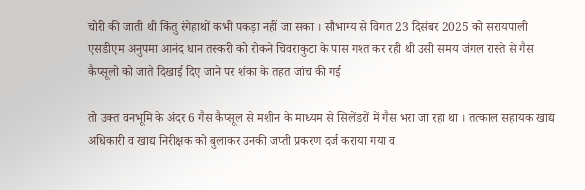चोरी की जाती थी किंतु रंगेहाथों कभी पकड़ा नहीं जा सका । सौभाग्य से विगत 23 दिसंबर 2025 को सरायपाली एसडीएम अनुपमा आनंद धान तस्करी को रोकने चिवराकुटा के पास गश्त कर रही थी उसी समय जंगल रास्ते से गैस कैप्सूलो को जाते दिखाई दिए जाने पर शंका के तहत जांच की गई

तो उक्त वनभूमि के अंदर 6 गैस कैप्सूल से मशीन के माध्यम से सिलेंडरों में गैस भरा जा रहा था । तत्काल सहायक खाद्य अधिकारी व खाद्य निरीक्षक को बुलाकर उनकी जप्ती प्रकरण दर्ज कराया गया व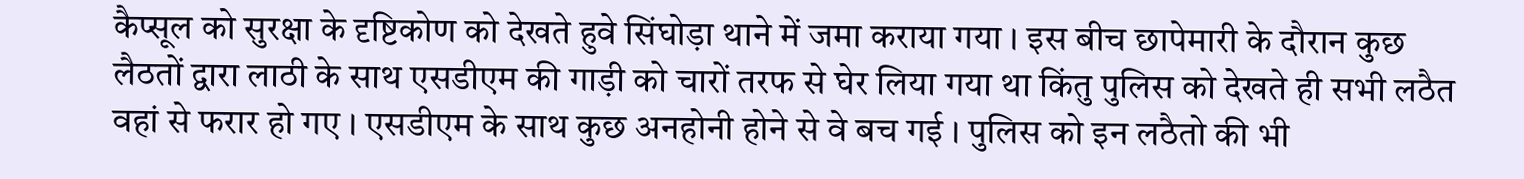कैप्सूल को सुरक्षा के दृष्टिकोण को देखते हुवे सिंघोड़ा थाने में जमा कराया गया । इस बीच छापेमारी के दौरान कुछ लैठतों द्वारा लाठी के साथ एसडीएम की गाड़ी को चारों तरफ से घेर लिया गया था किंतु पुलिस को देखते ही सभी लठैत वहां से फरार हो गए । एसडीएम के साथ कुछ अनहोनी होने से वे बच गई । पुलिस को इन लठैतो की भी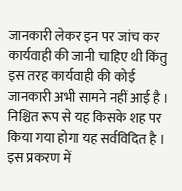जानकारी लेकर इन पर जांच कर कार्यवाही की जानी चाहिए थी किंतु इस तरह कार्यवाही की कोई जानकारी अभी सामने नहीं आई है । निश्चित रूप से यह किसके शह पर किया गया होगा यह सर्वविदित है । इस प्रकरण में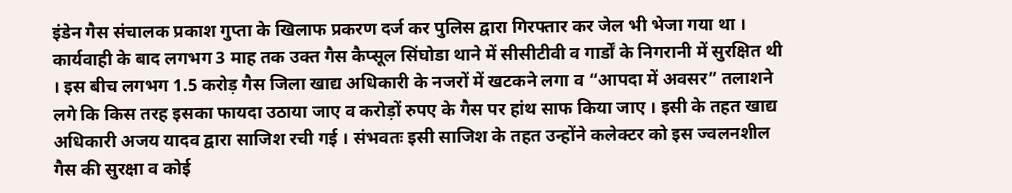इंडेन गैस संचालक प्रकाश गुप्ता के खिलाफ प्रकरण दर्ज कर पुलिस द्वारा गिरफ्तार कर जेल भी भेजा गया था ।
कार्यवाही के बाद लगभग 3 माह तक उक्त गैस कैप्सूल सिंघोडा थाने में सीसीटीवी व गार्डों के निगरानी में सुरक्षित थी । इस बीच लगभग 1.5 करोड़ गैस जिला खाद्य अधिकारी के नजरों में खटकने लगा व “आपदा में अवसर” तलाशने लगे कि किस तरह इसका फायदा उठाया जाए व करोड़ों रुपए के गैस पर हांथ साफ किया जाए । इसी के तहत खाद्य अधिकारी अजय यादव द्वारा साजिश रची गई । संभवतः इसी साजिश के तहत उन्होंने कलेक्टर को इस ज्वलनशील गैस की सुरक्षा व कोई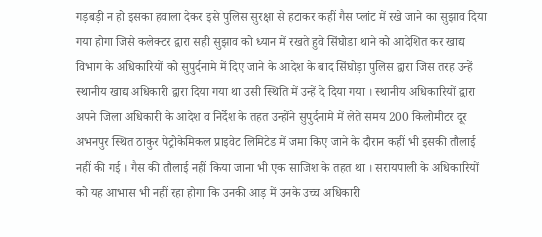गड़बड़ी न हो इसका हवाला देकर इसे पुलिस सुरक्षा से हटाकर कहीं गैस प्लांट में रखे जाने का सुझाव दिया गया होगा जिसे कलेक्टर द्वारा सही सुझाव को ध्यान में रखते हुवे सिंघोडा थाने को आदेशित कर खाद्य विभाग के अधिकारियों को सुपुर्दनामे में दिए जाने के आदेश के बाद सिंघोड़ा पुलिस द्वारा जिस तरह उन्हें स्थानीय खाद्य अधिकारी द्वारा दिया गया था उसी स्थिति में उन्हें दे दिया गया । स्थानीय अधिकारियों द्वारा अपने जिला अधिकारी के आदेश व निर्देश के तहत उन्होंने सुपुर्दनामे में लेते समय 200 किलोमीटर दूर अभनपुर स्थित ठाकुर पेट्रोकेमिकल प्राइवेट लिमिटेड में जमा किए जाने के दौरान कहीं भी इसकी तौलाई नहीं की गई । गैस की तौलाई नहीं किया जाना भी एक साजिश के तहत था । सरायपाली के अधिकारियों को यह आभास भी नहीं रहा होगा कि उनकी आड़ में उनके उच्च अधिकारी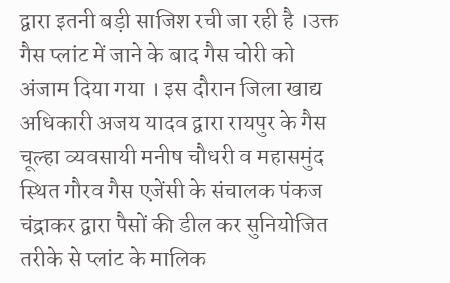द्वारा इतनी बड़ी साजिश रची जा रही है ।उक्त गैस प्लांट में जाने के बाद गैस चोरी को अंजाम दिया गया । इस दौरान जिला खाद्य अधिकारी अजय यादव द्वारा रायपुर के गैस चूल्हा व्यवसायी मनीष चौधरी व महासमुंद स्थित गौरव गैस एजेंसी के संचालक पंकज चंद्राकर द्वारा पैसों की डील कर सुनियोजित तरीके से प्लांट के मालिक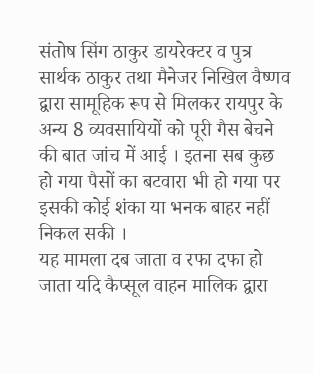संतोष सिंग ठाकुर डायरेक्टर व पुत्र सार्थक ठाकुर तथा मैनेजर निखिल वैष्णव द्वारा सामूहिक रूप से मिलकर रायपुर के अन्य 8 व्यवसायियों को पूरी गैस बेचने की बात जांच में आई । इतना सब कुछ हो गया पैसों का बटवारा भी हो गया पर इसकी कोई शंका या भनक बाहर नहीं निकल सकी ।
यह मामला दब जाता व रफा दफा हो जाता यदि कैप्सूल वाहन मालिक द्वारा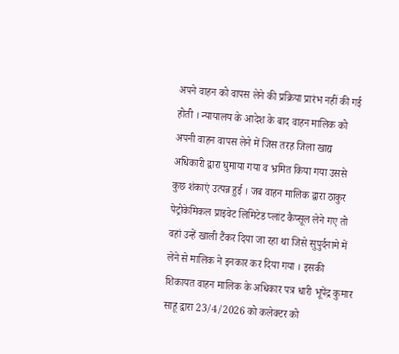अपने वाहन को वापस लेने की प्रक्रिया प्रारंभ नहीं की गई होती । न्यायालय के आदेश के बाद वाहन मालिक को अपनी वाहन वापस लेने में जिस तरह जिला खाद्य अधिकारी द्वारा घुमाया गया व भ्रमित किया गया उससे कुछ शंकाएं उत्पन्न हुई । जब वाहन मालिक द्वारा ठाकुर पेट्रोकेमिकल प्राइवेट लिमिटेड प्लांट कैप्सूल लेने गए तो वहां उन्हें खाली टैंकर दिया जा रहा था जिसे सुपुर्दनामे में लेने से मालिक ने इनकार कर दिया गया । इसकी शिकायत वाहन मालिक के अधिकार पत्र धारी भूपेंद्र कुमार साहू द्वारा 23/4/2026 को कलेक्टर को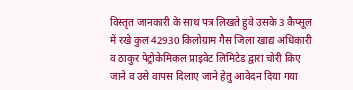विस्तृत जानकारी के साथ पत्र लिखते हुवे उसके 3 कैप्सूल में रखे कुल 42930 किलोग्राम गैस जिला खाद्य अधिकारी व ठाकुर पेट्रोकेमिकल प्राइवेट लिमिटेड द्वारा चोरी किए जाने व उसे वापस दिलाए जाने हेतु आवेदन दिया गया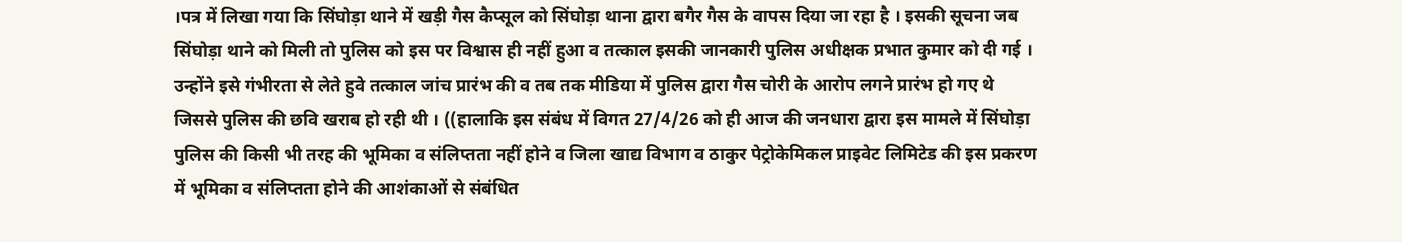।पत्र में लिखा गया कि सिंघोड़ा थाने में खड़ी गैस कैप्सूल को सिंघोड़ा थाना द्वारा बगैर गैस के वापस दिया जा रहा है । इसकी सूचना जब सिंघोड़ा थाने को मिली तो पुलिस को इस पर विश्वास ही नहीं हुआ व तत्काल इसकी जानकारी पुलिस अधीक्षक प्रभात कुमार को दी गई । उन्होंने इसे गंभीरता से लेते हुवे तत्काल जांच प्रारंभ की व तब तक मीडिया में पुलिस द्वारा गैस चोरी के आरोप लगने प्रारंभ हो गए थे जिससे पुलिस की छवि खराब हो रही थी । ((हालाकि इस संबंध में विगत 27/4/26 को ही आज की जनधारा द्वारा इस मामले में सिंघोड़ा पुलिस की किसी भी तरह की भूमिका व संलिप्तता नहीं होने व जिला खाद्य विभाग व ठाकुर पेट्रोकेमिकल प्राइवेट लिमिटेड की इस प्रकरण में भूमिका व संलिप्तता होने की आशंकाओं से संबंधित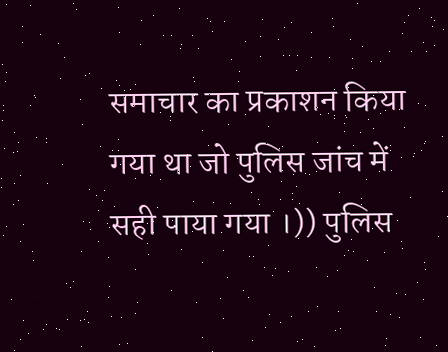समाचार का प्रकाशन किया गया था जो पुलिस जांच में सही पाया गया ।)) पुलिस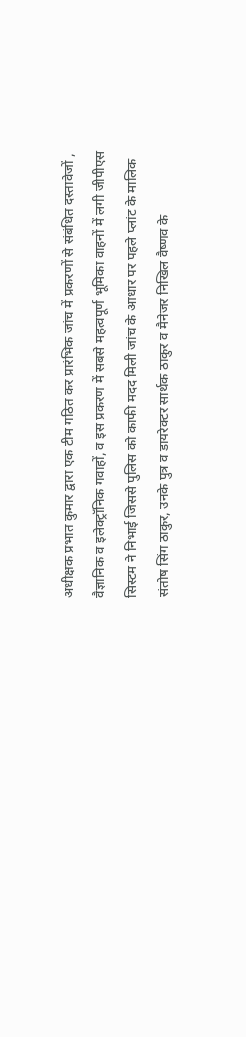अधीक्षक प्रभात कुमार द्वारा एक टीम गठित कर प्रारंभिक जांच में प्रकरणों से संबंधित दस्तावेजों , वैज्ञानिक व इलेक्ट्रॉनिक गवाहों, व इस प्रकरण में सबसे महत्वपूर्ण भूमिका वाहनों में लगी जीपीएस सिस्टम ने निभाई जिससे पुलिस को काफी मदद मिली जांच के आधार पर पहले प्लांट के मालिक संतोष सिंग ठाकुर, उनके पुत्र व डायरेक्टर सार्थक ठाकुर व मैनेजर निखिल वैष्णव के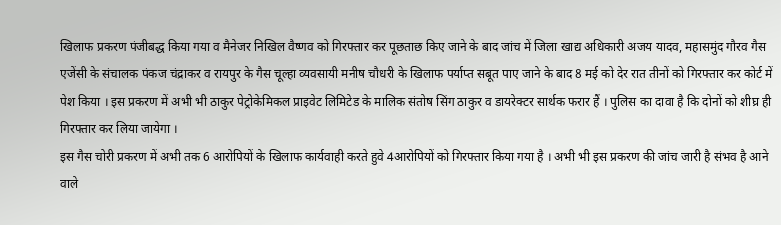खिलाफ प्रकरण पंजीबद्ध किया गया व मैनेजर निखिल वैष्णव को गिरफ्तार कर पूछताछ किए जाने के बाद जांच में जिला खाद्य अधिकारी अजय यादव, महासमुंद गौरव गैस एजेंसी के संचालक पंकज चंद्राकर व रायपुर के गैस चूल्हा व्यवसायी मनीष चौधरी के खिलाफ पर्याप्त सबूत पाए जाने के बाद 8 मई को देर रात तीनों को गिरफ्तार कर कोर्ट में पेश किया । इस प्रकरण में अभी भी ठाकुर पेट्रोकेमिकल प्राइवेट लिमिटेड के मालिक संतोष सिंग ठाकुर व डायरेक्टर सार्थक फरार हैं । पुलिस का दावा है कि दोनों को शीघ्र ही गिरफ्तार कर लिया जायेगा ।
इस गैस चोरी प्रकरण में अभी तक 6 आरोपियों के खिलाफ कार्यवाही करते हुवे 4आरोपियों को गिरफ्तार किया गया है । अभी भी इस प्रकरण की जांच जारी है संभव है आने वाले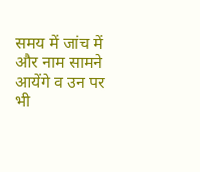समय में जांच में और नाम सामने आयेंगे व उन पर भी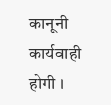कानूनी कार्यवाही होगी ।